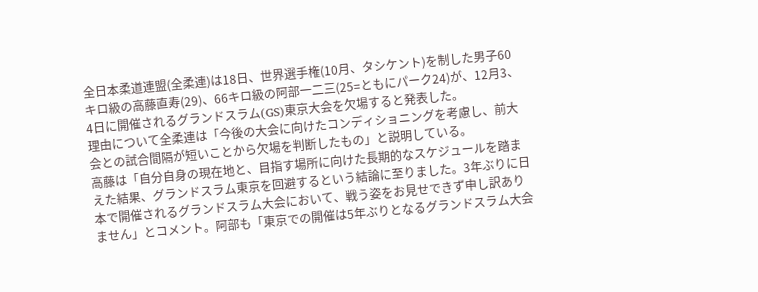全日本柔道連盟(全柔連)は18日、世界選手権(10月、タシケント)を制した男子60キロ級の高藤直寿(29)、66キロ級の阿部一二三(25=ともにパーク24)が、12月3、4日に開催されるグランドスラム(GS)東京大会を欠場すると発表した。
理由について全柔連は「今後の大会に向けたコンディショニングを考慮し、前大会との試合間隔が短いことから欠場を判断したもの」と説明している。
高藤は「自分自身の現在地と、目指す場所に向けた長期的なスケジュールを踏まえた結果、グランドスラム東京を回避するという結論に至りました。3年ぶりに日本で開催されるグランドスラム大会において、戦う姿をお見せできず申し訳ありません」とコメント。阿部も「東京での開催は5年ぶりとなるグランドスラム大会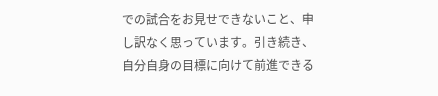での試合をお見せできないこと、申し訳なく思っています。引き続き、自分自身の目標に向けて前進できる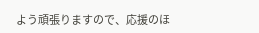よう頑張りますので、応援のほ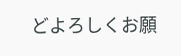どよろしくお願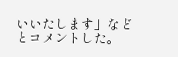いいたします」などとコメントした。